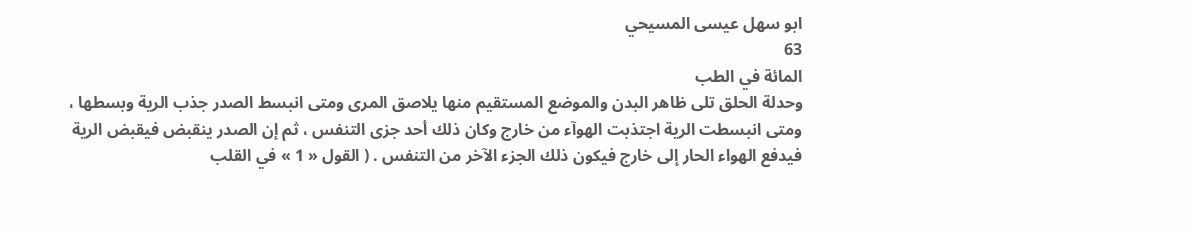ابو سهل عيسى المسيحي
63
المائة في الطب
وحدلة الحلق تلى ظاهر البدن والموضع المستقيم منها يلاصق المرى ومتى انبسط الصدر جذب الرية وبسطها ، ومتى انبسطت الرية اجتذبت الهوآء من خارج وكان ذلك أحد جزى التنفس ، ثم إن الصدر ينقبض فيقبض الرية فيدفع الهواء الحار إلى خارج فيكون ذلك الجزء الآخر من التنفس . ( القول « 1 » في القلب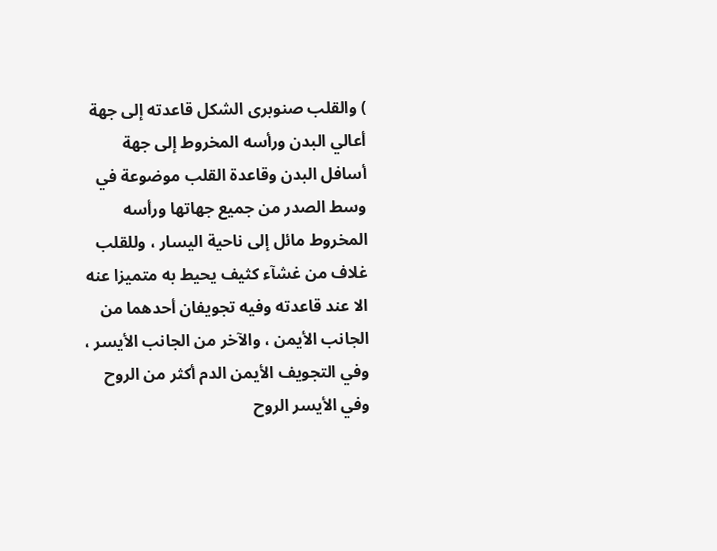) والقلب صنوبرى الشكل قاعدته إلى جهة أعالي البدن ورأسه المخروط إلى جهة أسافل البدن وقاعدة القلب موضوعة في وسط الصدر من جميع جهاتها ورأسه المخروط مائل إلى ناحية اليسار ، وللقلب غلاف من غشآء كثيف يحيط به متميزا عنه الا عند قاعدته وفيه تجويفان أحدهما من الجانب الأيمن ، والآخر من الجانب الأيسر ، وفي التجويف الأيمن الدم أكثر من الروح وفي الأيسر الروح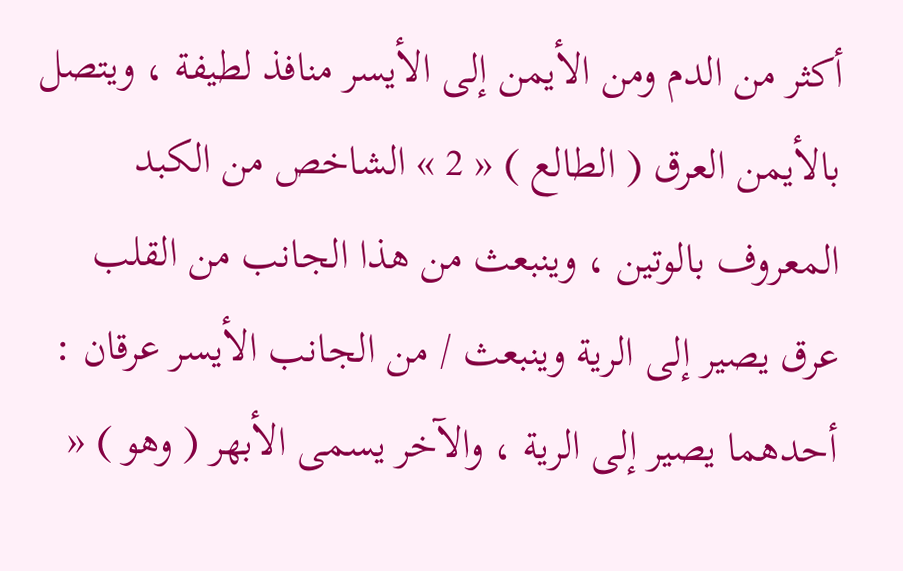أكثر من الدم ومن الأيمن إلى الأيسر منافذ لطيفة ، ويتصل بالأيمن العرق ( الطالع ) « 2 » الشاخص من الكبد المعروف بالوتين ، وينبعث من هذا الجانب من القلب عرق يصير إلى الرية وينبعث / من الجانب الأيسر عرقان : أحدهما يصير إلى الرية ، والآخر يسمى الأبهر ( وهو ) «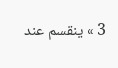3 » ينقسم عند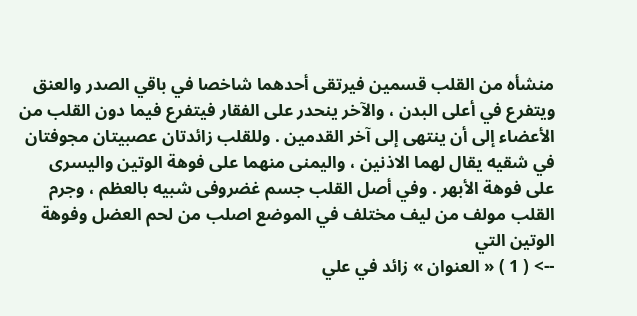منشأه من القلب قسمين فيرتقى أحدهما شاخصا في باقي الصدر والعنق ويتفرع في أعلى البدن ، والآخر ينحدر على الفقار فيتفرع فيما دون القلب من الأعضاء إلى أن ينتهى إلى آخر القدمين . وللقلب زائدتان عصبيتان مجوفتان في شقيه يقال لهما الاذنين ، واليمنى منهما على فوهة الوتين واليسرى على فوهة الأبهر . وفي أصل القلب جسم غضروفى شبيه بالعظم ، وجرم القلب مولف من ليف مختلف في الموضع اصلب من لحم العضل وفوهة الوتين التي
--> ( 1 ) « العنوان » زائد في علي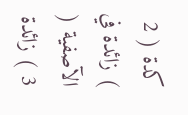كدة ( 2 ) زائدة في الآصفية ( 3 ) زائدة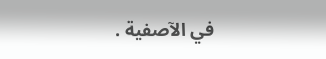في الآصفية .